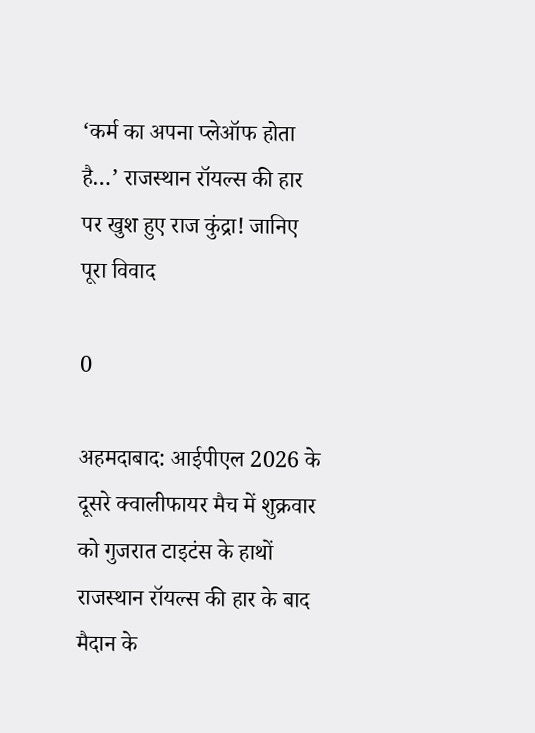‘कर्म का अपना प्लेऑफ होता है…’ राजस्थान रॉयल्स की हार पर खुश हुए राज कुंद्रा! जानिए पूरा विवाद

0

अहमदाबाद: आईपीएल 2026 के दूसरे क्वालीफायर मैच में शुक्रवार को गुजरात टाइटंस के हाथों राजस्थान रॉयल्स की हार के बाद मैदान के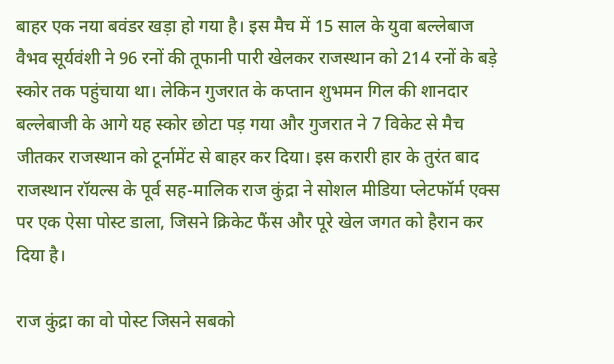बाहर एक नया बवंडर खड़ा हो गया है। इस मैच में 15 साल के युवा बल्लेबाज वैभव सूर्यवंशी ने 96 रनों की तूफानी पारी खेलकर राजस्थान को 214 रनों के बड़े स्कोर तक पहुंचाया था। लेकिन गुजरात के कप्तान शुभमन गिल की शानदार बल्लेबाजी के आगे यह स्कोर छोटा पड़ गया और गुजरात ने 7 विकेट से मैच जीतकर राजस्थान को टूर्नामेंट से बाहर कर दिया। इस करारी हार के तुरंत बाद राजस्थान रॉयल्स के पूर्व सह-मालिक राज कुंद्रा ने सोशल मीडिया प्लेटफॉर्म एक्स पर एक ऐसा पोस्ट डाला, जिसने क्रिकेट फैंस और पूरे खेल जगत को हैरान कर दिया है।

राज कुंद्रा का वो पोस्ट जिसने सबको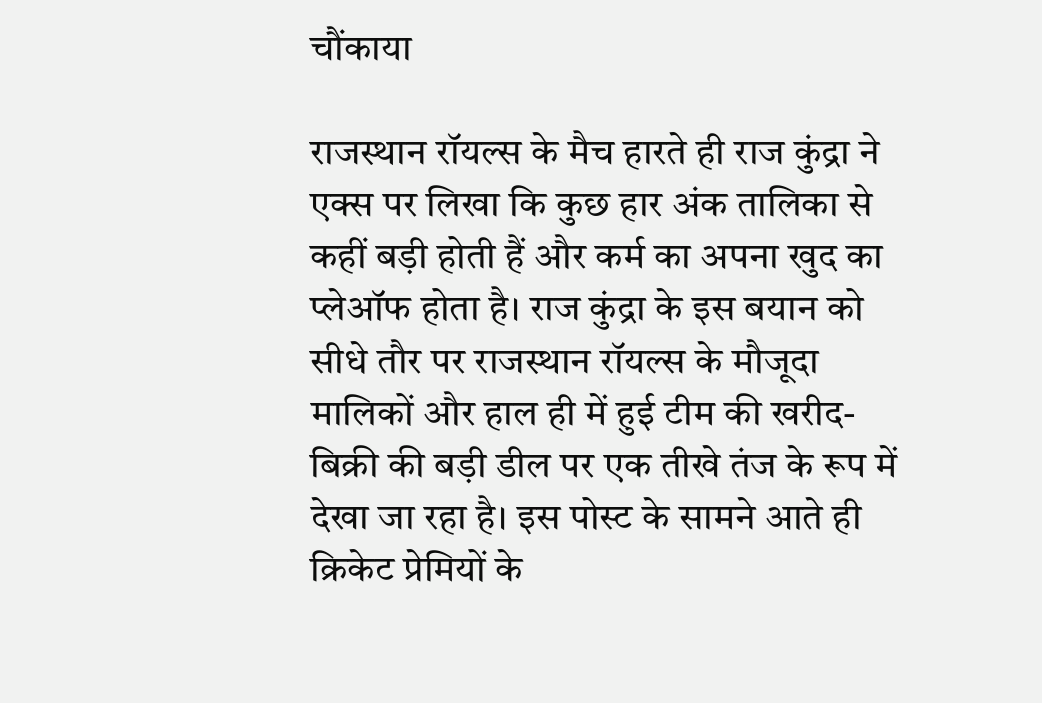चौंकाया

राजस्थान रॉयल्स के मैच हारते ही राज कुंद्रा ने एक्स पर लिखा कि कुछ हार अंक तालिका से कहीं बड़ी होती हैं और कर्म का अपना खुद का प्लेऑफ होता है। राज कुंद्रा के इस बयान को सीधे तौर पर राजस्थान रॉयल्स के मौजूदा मालिकों और हाल ही में हुई टीम की खरीद-बिक्री की बड़ी डील पर एक तीखे तंज के रूप में देखा जा रहा है। इस पोस्ट के सामने आते ही क्रिकेट प्रेमियों के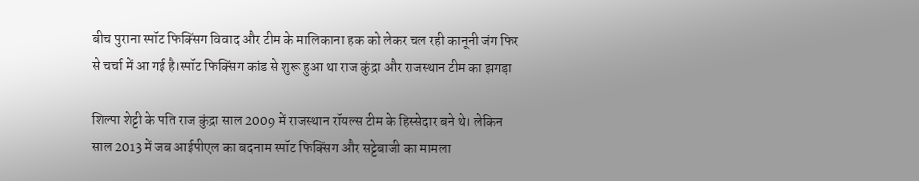बीच पुराना स्पॉट फिक्सिंग विवाद और टीम के मालिकाना हक को लेकर चल रही कानूनी जंग फिर से चर्चा में आ गई है।स्पॉट फिक्सिंग कांड से शुरू हुआ था राज कुंद्रा और राजस्थान टीम का झगड़ा

शिल्पा शेट्टी के पति राज कुंद्रा साल 2009 में राजस्थान रॉयल्स टीम के हिस्सेदार बने थे। लेकिन साल 2013 में जब आईपीएल का बदनाम स्पॉट फिक्सिंग और सट्टेबाजी का मामला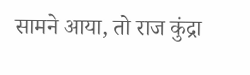सामने आया, तो राज कुंद्रा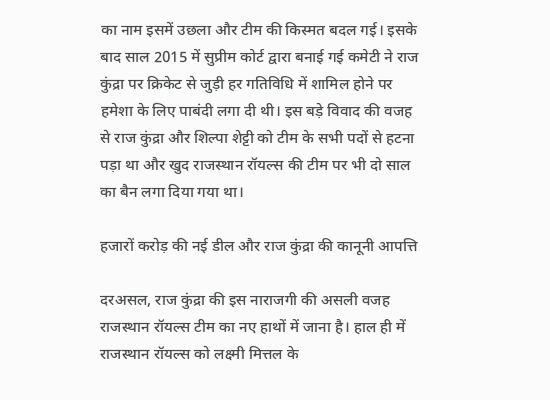का नाम इसमें उछला और टीम की किस्मत बदल गई। इसके बाद साल 2015 में सुप्रीम कोर्ट द्वारा बनाई गई कमेटी ने राज कुंद्रा पर क्रिकेट से जुड़ी हर गतिविधि में शामिल होने पर हमेशा के लिए पाबंदी लगा दी थी। इस बड़े विवाद की वजह से राज कुंद्रा और शिल्पा शेट्टी को टीम के सभी पदों से हटना पड़ा था और खुद राजस्थान रॉयल्स की टीम पर भी दो साल का बैन लगा दिया गया था।

हजारों करोड़ की नई डील और राज कुंद्रा की कानूनी आपत्ति

दरअसल, राज कुंद्रा की इस नाराजगी की असली वजह राजस्थान रॉयल्स टीम का नए हाथों में जाना है। हाल ही में राजस्थान रॉयल्स को लक्ष्मी मित्तल के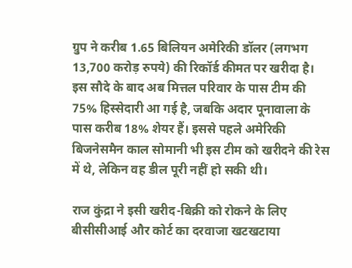ग्रुप ने करीब 1.65 बिलियन अमेरिकी डॉलर (लगभग 13,700 करोड़ रुपये) की रिकॉर्ड कीमत पर खरीदा है। इस सौदे के बाद अब मित्तल परिवार के पास टीम की 75% हिस्सेदारी आ गई है, जबकि अदार पूनावाला के पास करीब 18% शेयर हैं। इससे पहले अमेरिकी बिजनेसमैन काल सोमानी भी इस टीम को खरीदने की रेस में थे, लेकिन वह डील पूरी नहीं हो सकी थी।

राज कुंद्रा ने इसी खरीद-बिक्री को रोकने के लिए बीसीसीआई और कोर्ट का दरवाजा खटखटाया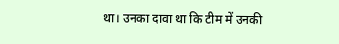था। उनका दावा था कि टीम में उनकी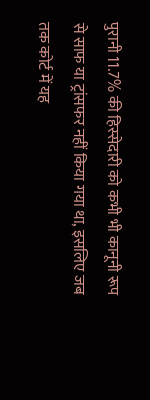पुरानी 11.7% की हिस्सेदारी को कभी भी कानूनी रूप से साफ या ट्रांसफर नहीं किया गया था, इसलिए जब तक कोर्ट में यह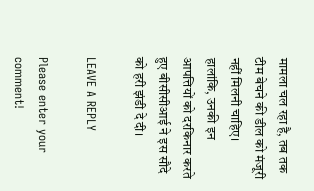मामला चल रहा है, तब तक टीम बेचने की डील को मंजूरी नहीं मिलनी चाहिए। हालांकि, उनकी इन आपत्तियों को दरकिनार करते हुए बीसीसीआई ने इस सौदे को हरी झंडी दे दी।

LEAVE A REPLY

Please enter your comment!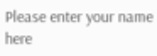Please enter your name here